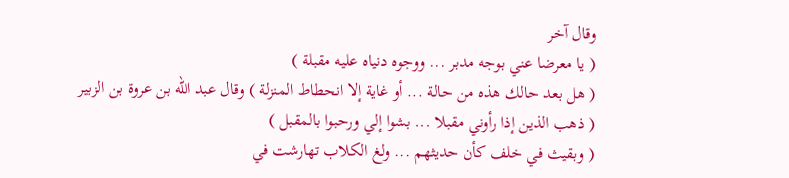وقال آخر
( يا معرضا عني بوجه مدبر ... ووجوه دنياه عليه مقبلة )
( هل بعد حالك هذه من حالة ... أو غاية إلا انحطاط المنزلة ) وقال عبد الله بن عروة بن الزبير
( ذهب الذين إذا رأوني مقبلا ... بشوا إلي ورحبوا بالمقبل )
( وبقيث في خلف كأن حديثهم ... ولغ الكلاب تهارشت في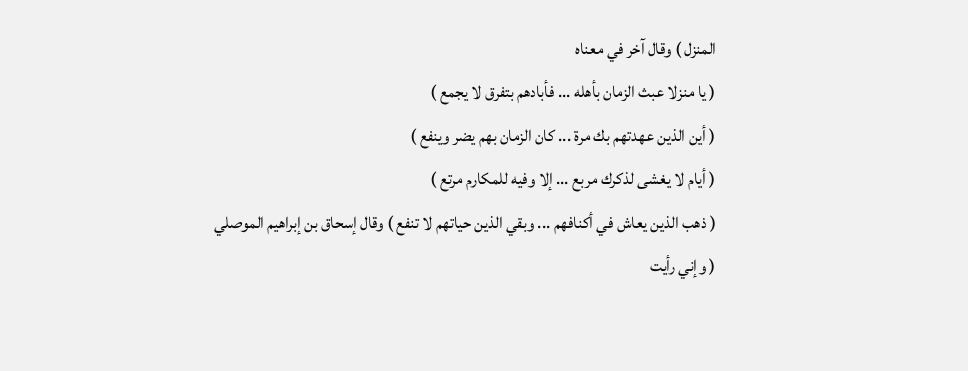المنزل ) وقال آخر في معناه
( يا منزلا عبث الزمان بأهله ... فأبادهم بتفرق لا يجمع )
( أين الذين عهدتهم بك مرة ... كان الزمان بهم يضر وينفع )
( أيام لا يغشى لذكرك مربع ... إلا وفيه للمكارم مرتع )
( ذهب الذين يعاش في أكنافهم ... وبقي الذين حياتهم لا تنفع ) وقال إسحاق بن إبراهيم الموصلي
( وإني رأيت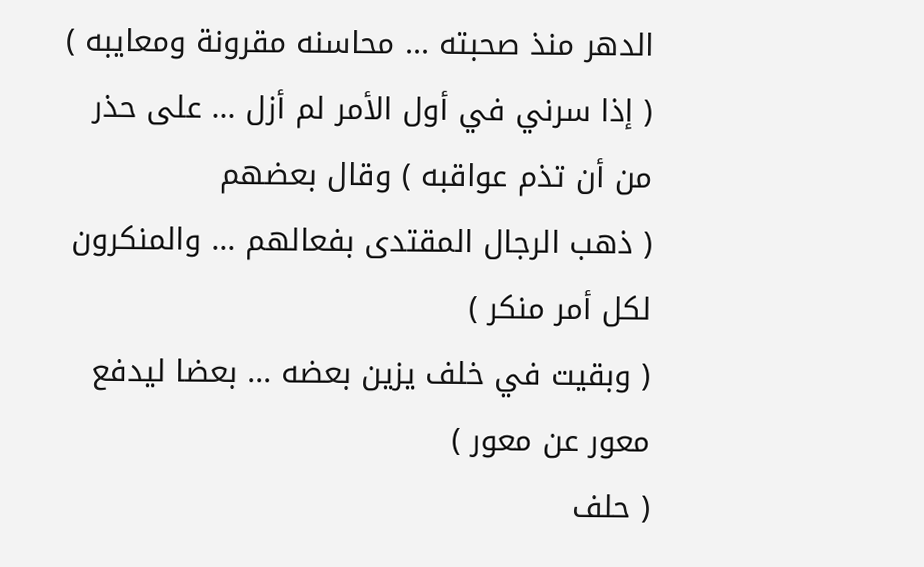الدهر منذ صحبته ... محاسنه مقرونة ومعايبه )
( إذا سرني في أول الأمر لم أزل ... على حذر من أن تذم عواقبه ) وقال بعضهم
( ذهب الرجال المقتدى بفعالهم ... والمنكرون لكل أمر منكر )
( وبقيت في خلف يزين بعضه ... بعضا ليدفع معور عن معور )
( حلف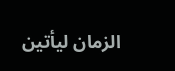الزمان ليأتين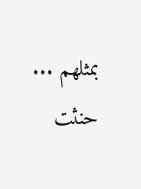بمثلهم ... حنثت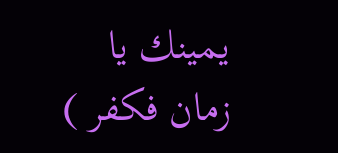يمينك يا زمان فكفر )